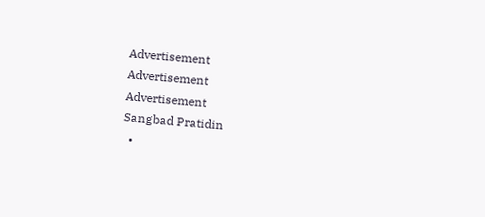Advertisement
Advertisement
Advertisement
Sangbad Pratidin
  •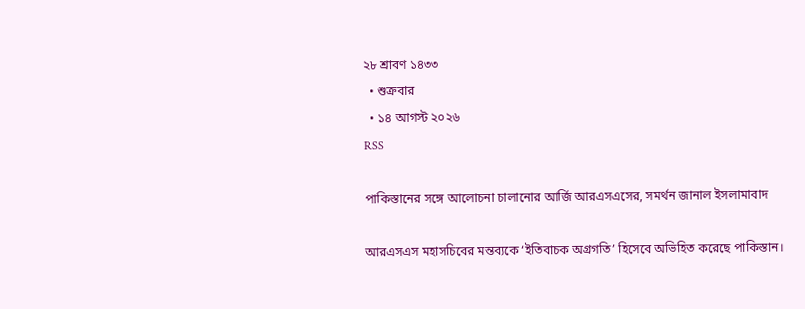২৮ শ্রাবণ ১৪৩৩
  • শুক্রবার
  • ১৪ আগস্ট ২০২৬
RSS

পাকিস্তানের সঙ্গে আলোচনা চালানোর আর্জি আরএসএসের, সমর্থন জানাল ইসলামাবাদ

আরএসএস মহাসচিবের মন্তব্যকে ‘ইতিবাচক অগ্রগতি’ হিসেবে অভিহিত করেছে পাকিস্তান।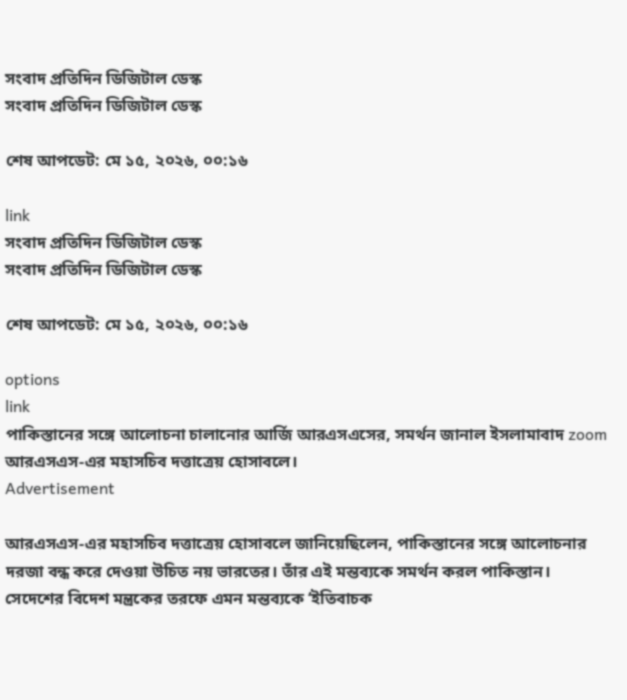সংবাদ প্রতিদিন ডিজিটাল ডেস্ক
সংবাদ প্রতিদিন ডিজিটাল ডেস্ক

শেষ আপডেট: মে ১৫, ২০২৬, ০০:১৬

link
সংবাদ প্রতিদিন ডিজিটাল ডেস্ক
সংবাদ প্রতিদিন ডিজিটাল ডেস্ক

শেষ আপডেট: মে ১৫, ২০২৬, ০০:১৬

options
link
পাকিস্তানের সঙ্গে আলোচনা চালানোর আর্জি আরএসএসের, সমর্থন জানাল ইসলামাবাদ zoom
আরএসএস-এর মহাসচিব দত্তাত্রেয় হোসাবলে।
Advertisement

আরএসএস-এর মহাসচিব দত্তাত্রেয় হোসাবলে জানিয়েছিলেন, পাকিস্তানের সঙ্গে আলোচনার দরজা বন্ধ করে দেওয়া উচিত নয় ভারতের। তাঁর এই মন্তব্যকে সমর্থন করল পাকিস্তান। সেদেশের বিদেশ মন্ত্রকের তরফে এমন মন্তব্যকে ‘ইতিবাচক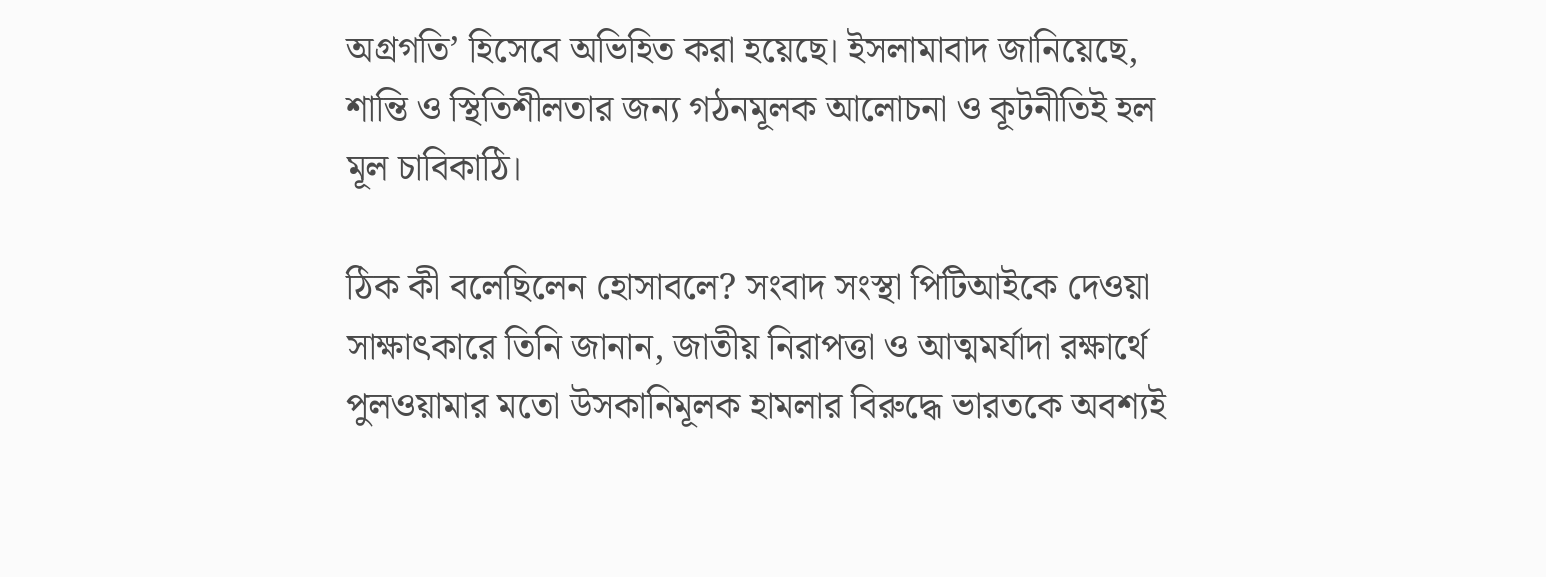অগ্রগতি’ হিসেবে অভিহিত করা হয়েছে। ইসলামাবাদ জানিয়েছে, শান্তি ও স্থিতিশীলতার জন্য গঠনমূলক আলোচনা ও কূটনীতিই হল মূল চাবিকাঠি।

ঠিক কী বলেছিলেন হোসাবলে? সংবাদ সংস্থা পিটিআইকে দেওয়া সাক্ষাৎকারে তিনি জানান, জাতীয় নিরাপত্তা ও আত্মমর্যাদা রক্ষার্থে পুলওয়ামার মতো উসকানিমূলক হামলার বিরুদ্ধে ভারতকে অবশ্যই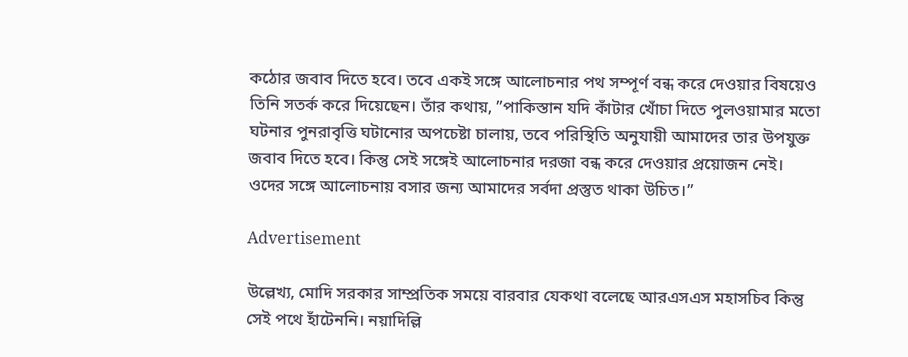কঠোর জবাব দিতে হবে। তবে একই সঙ্গে আলোচনার পথ সম্পূর্ণ বন্ধ করে দেওয়ার বিষয়েও তিনি সতর্ক করে দিয়েছেন। তাঁর কথায়, ”পাকিস্তান যদি কাঁটার খোঁচা দিতে পুলওয়ামার মতো ঘটনার পুনরাবৃত্তি ঘটানোর অপচেষ্টা চালায়, তবে পরিস্থিতি অনুযায়ী আমাদের তার উপযুক্ত জবাব দিতে হবে। কিন্তু সেই সঙ্গেই আলোচনার দরজা বন্ধ করে দেওয়ার প্রয়োজন নেই। ওদের সঙ্গে আলোচনায় বসার জন্য আমাদের সর্বদা প্রস্তুত থাকা উচিত।”

Advertisement

উল্লেখ্য, মোদি সরকার সাম্প্রতিক সময়ে বারবার যেকথা বলেছে আরএসএস মহাসচিব কিন্তু সেই পথে হাঁটেননি। নয়াদিল্লি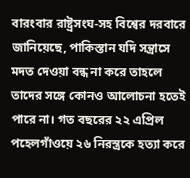বারংবার রাষ্ট্রসংঘ-সহ বিশ্বের দরবারে জানিয়েছে, পাকিস্তান যদি সন্ত্রাসে মদত দেওয়া বন্ধ না করে তাহলে তাদের সঙ্গে কোনও আলোচনা হতেই পারে না। গত বছরের ২২ এপ্রিল পহেলগাঁওয়ে ২৬ নিরস্ত্রকে হত্যা করে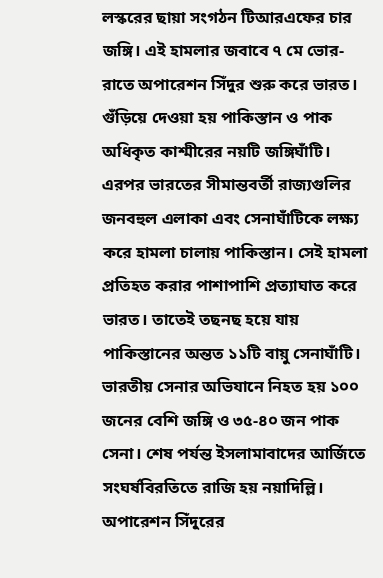লস্করের ছায়া সংগঠন টিআরএফের চার জঙ্গি। এই হামলার জবাবে ৭ মে ভোর-রাতে অপারেশন সিঁদুর শুরু করে ভারত। গুঁড়িয়ে দেওয়া হয় পাকিস্তান ও পাক অধিকৃত কাশ্মীরের নয়টি জঙ্গিঘাঁটি। এরপর ভারতের সীমান্তবর্তী রাজ্যগুলির জনবহুল এলাকা এবং সেনাঘাঁটিকে লক্ষ্য করে হামলা চালায় পাকিস্তান। সেই হামলা প্রতিহত করার পাশাপাশি প্রত্যাঘাত করে ভারত। তাতেই তছনছ হয়ে যায় পাকিস্তানের অন্তত ১১টি বায়ু সেনাঘাঁটি। ভারতীয় সেনার অভিযানে নিহত হয় ১০০ জনের বেশি জঙ্গি ও ৩৫-৪০ জন পাক সেনা। শেষ পর্যন্ত ইসলামাবাদের আর্জিতে সংঘর্ষবিরতিতে রাজি হয় নয়াদিল্লি। অপারেশন সিঁদুরের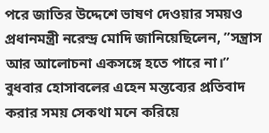পরে জাতির উদ্দেশে ভাষণ দেওয়ার সময়ও প্রধানমন্ত্রী নরেন্দ্র মোদি জানিয়েছিলেন, ”সন্ত্রাস আর আলোচনা একসঙ্গে হতে পারে না।” বুধবার হোসাবলের এহেন মন্তব্যের প্রতিবাদ করার সময় সেকথা মনে করিয়ে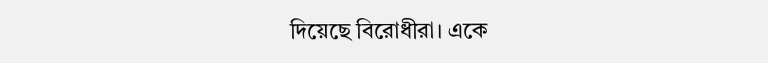দিয়েছে বিরোধীরা। একে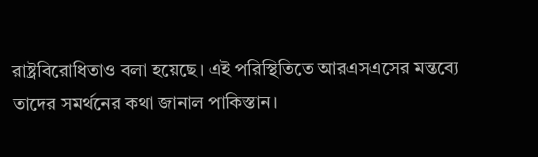রাষ্ট্রবিরোধিতাও বলা হয়েছে। এই পরিস্থিতিতে আরএসএসের মন্তব্যে তাদের সমর্থনের কথা জানাল পাকিস্তান।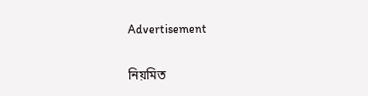Advertisement

নিয়মিত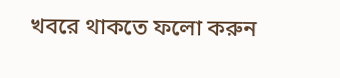খবরে থাকতে ফলো করুন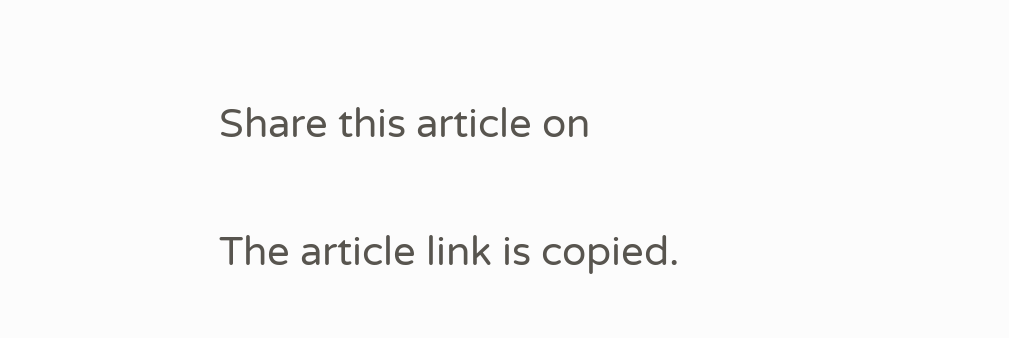Share this article on

The article link is copied.